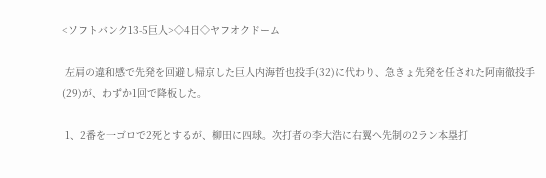<ソフトバンク13-5巨人>◇4日◇ヤフオクドーム

 左肩の違和感で先発を回避し帰京した巨人内海哲也投手(32)に代わり、急きょ先発を任された阿南徹投手(29)が、わずか1回で降板した。

 1、2番を一ゴロで2死とするが、柳田に四球。次打者の李大浩に右翼へ先制の2ラン本塁打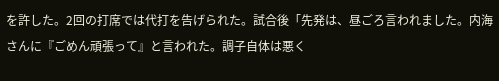を許した。2回の打席では代打を告げられた。試合後「先発は、昼ごろ言われました。内海さんに『ごめん頑張って』と言われた。調子自体は悪く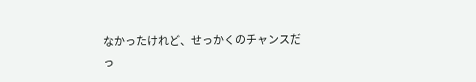なかったけれど、せっかくのチャンスだっ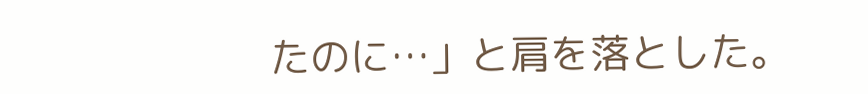たのに…」と肩を落とした。